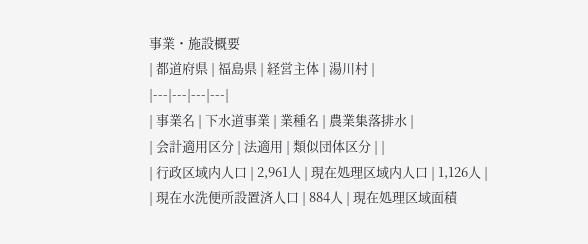事業・施設概要
| 都道府県 | 福島県 | 経営主体 | 湯川村 |
|---|---|---|---|
| 事業名 | 下水道事業 | 業種名 | 農業集落排水 |
| 会計適用区分 | 法適用 | 類似団体区分 | |
| 行政区域内人口 | 2,961人 | 現在処理区域内人口 | 1,126人 |
| 現在水洗便所設置済人口 | 884人 | 現在処理区域面積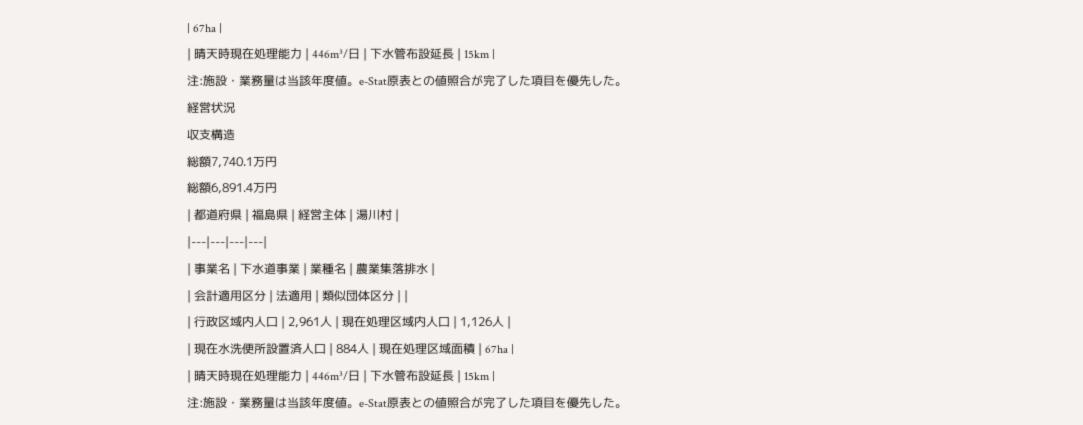| 67ha |
| 晴天時現在処理能力 | 446m³/日 | 下水管布設延長 | 15km |
注:施設・業務量は当該年度値。e-Stat原表との値照合が完了した項目を優先した。
経営状況
収支構造
総額7,740.1万円
総額6,891.4万円
| 都道府県 | 福島県 | 経営主体 | 湯川村 |
|---|---|---|---|
| 事業名 | 下水道事業 | 業種名 | 農業集落排水 |
| 会計適用区分 | 法適用 | 類似団体区分 | |
| 行政区域内人口 | 2,961人 | 現在処理区域内人口 | 1,126人 |
| 現在水洗便所設置済人口 | 884人 | 現在処理区域面積 | 67ha |
| 晴天時現在処理能力 | 446m³/日 | 下水管布設延長 | 15km |
注:施設・業務量は当該年度値。e-Stat原表との値照合が完了した項目を優先した。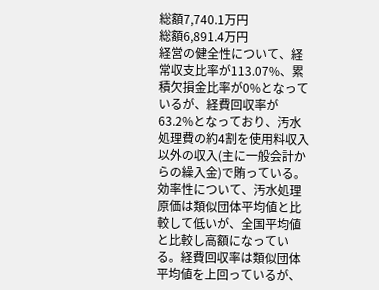総額7,740.1万円
総額6,891.4万円
経営の健全性について、経常収支比率が113.07%、累積欠損金比率が0%となっているが、経費回収率が63.2%となっており、汚水処理費の約4割を使用料収入以外の収入(主に一般会計からの繰入金)で賄っている。効率性について、汚水処理原価は類似団体平均値と比較して低いが、全国平均値と比較し高額になっている。経費回収率は類似団体平均値を上回っているが、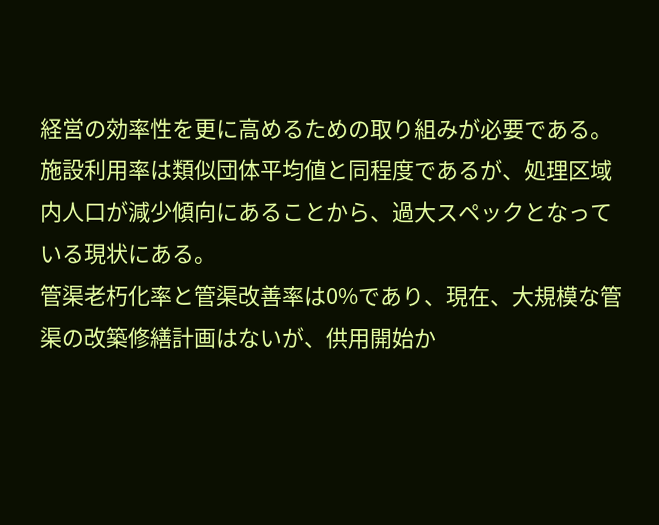経営の効率性を更に高めるための取り組みが必要である。施設利用率は類似団体平均値と同程度であるが、処理区域内人口が減少傾向にあることから、過大スペックとなっている現状にある。
管渠老朽化率と管渠改善率は0%であり、現在、大規模な管渠の改築修繕計画はないが、供用開始か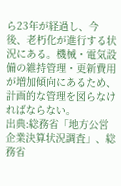ら23年が経過し、今後、老朽化が進行する状況にある。機械・電気設備の維持管理・更新費用が増加傾向にあるため、計画的な管理を図らなければならない。
出典:総務省「地方公営企業決算状況調査」、総務省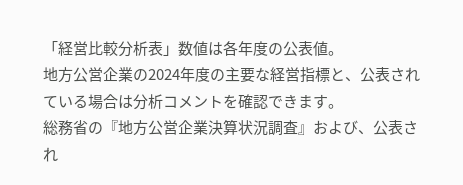「経営比較分析表」数値は各年度の公表値。
地方公営企業の2024年度の主要な経営指標と、公表されている場合は分析コメントを確認できます。
総務省の『地方公営企業決算状況調査』および、公表され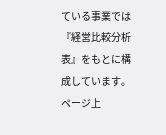ている事業では『経営比較分析表』をもとに構成しています。
ページ上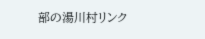部の湯川村リンク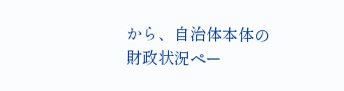から、自治体本体の財政状況ペー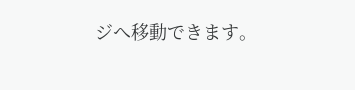ジへ移動できます。